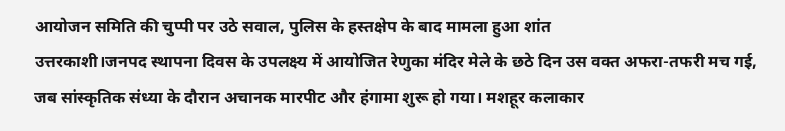आयोजन समिति की चुप्पी पर उठे सवाल, पुलिस के हस्तक्षेप के बाद मामला हुआ शांत
उत्तरकाशी।जनपद स्थापना दिवस के उपलक्ष्य में आयोजित रेणुका मंदिर मेले के छठे दिन उस वक्त अफरा-तफरी मच गई, जब सांस्कृतिक संध्या के दौरान अचानक मारपीट और हंगामा शुरू हो गया। मशहूर कलाकार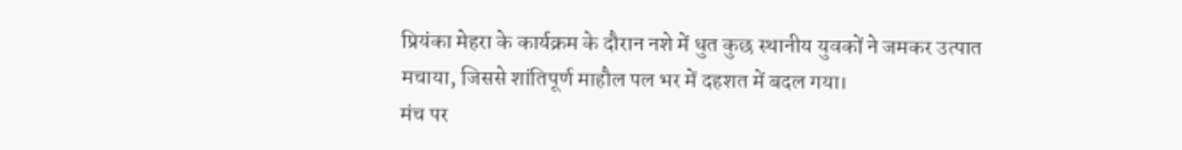प्रियंका मेहरा के कार्यक्रम के दौरान नशे में धुत कुछ स्थानीय युवकों ने जमकर उत्पात मचाया, जिससे शांतिपूर्ण माहौल पल भर में दहशत में बदल गया।
मंच पर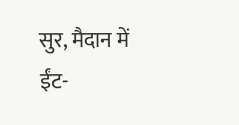सुर, मैदान में ईंट-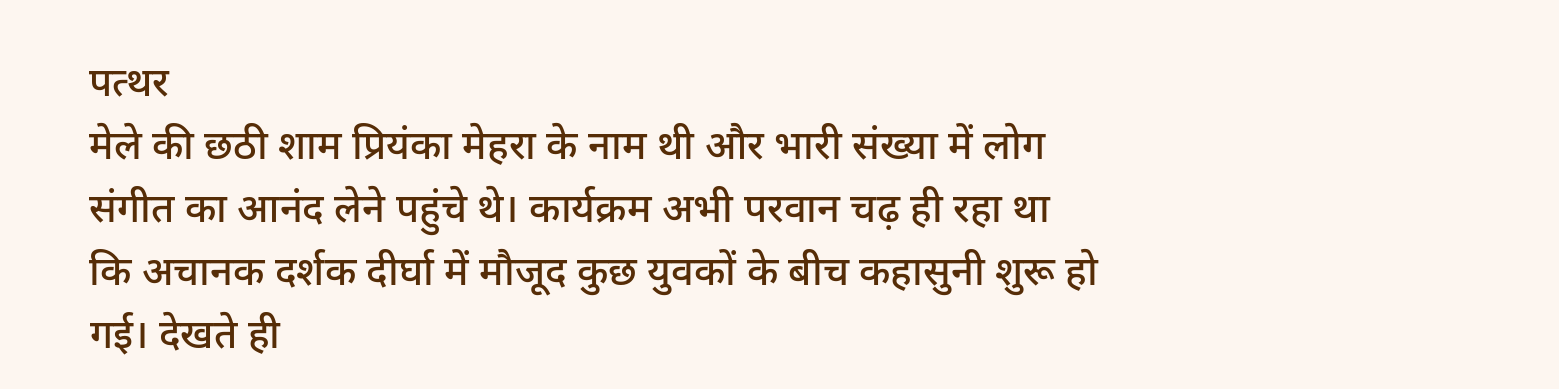पत्थर
मेले की छठी शाम प्रियंका मेहरा के नाम थी और भारी संख्या में लोग संगीत का आनंद लेने पहुंचे थे। कार्यक्रम अभी परवान चढ़ ही रहा था कि अचानक दर्शक दीर्घा में मौजूद कुछ युवकों के बीच कहासुनी शुरू हो गई। देखते ही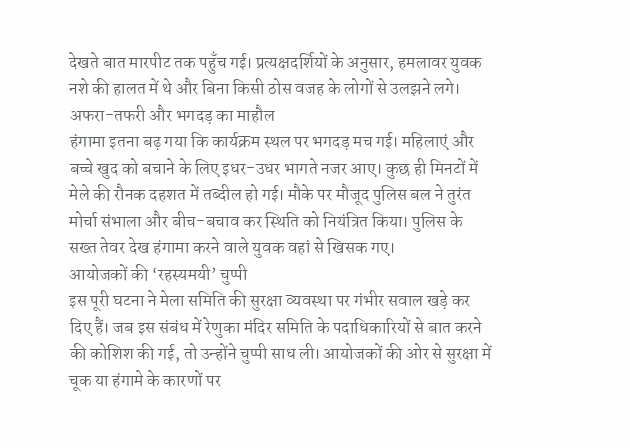देखते बात मारपीट तक पहुँच गई। प्रत्यक्षदर्शियों के अनुसार, हमलावर युवक नशे की हालत में थे और बिना किसी ठोस वजह के लोगों से उलझने लगे।
अफरा-तफरी और भगदड़ का माहौल
हंगामा इतना बढ़ गया कि कार्यक्रम स्थल पर भगदड़ मच गई। महिलाएं और बच्चे खुद को बचाने के लिए इधर-उधर भागते नजर आए। कुछ ही मिनटों में मेले की रौनक दहशत में तब्दील हो गई। मौके पर मौजूद पुलिस बल ने तुरंत मोर्चा संभाला और बीच-बचाव कर स्थिति को नियंत्रित किया। पुलिस के सख्त तेवर देख हंगामा करने वाले युवक वहां से खिसक गए।
आयोजकों की ‘रहस्यमयी’ चुप्पी
इस पूरी घटना ने मेला समिति की सुरक्षा व्यवस्था पर गंभीर सवाल खड़े कर दिए हैं। जब इस संबंध में रेणुका मंदिर समिति के पदाधिकारियों से बात करने की कोशिश की गई, तो उन्होंने चुप्पी साध ली। आयोजकों की ओर से सुरक्षा में चूक या हंगामे के कारणों पर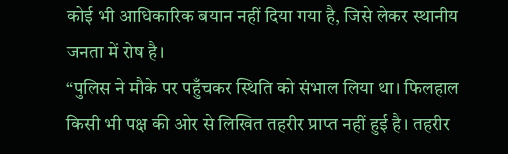कोई भी आधिकारिक बयान नहीं दिया गया है, जिसे लेकर स्थानीय जनता में रोष है।
“पुलिस ने मौके पर पहुँचकर स्थिति को संभाल लिया था। फिलहाल किसी भी पक्ष की ओर से लिखित तहरीर प्राप्त नहीं हुई है। तहरीर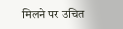मिलने पर उचित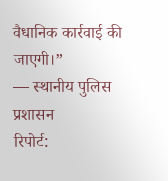वैधानिक कार्रवाई की जाएगी।”
— स्थानीय पुलिस प्रशासन
रिपोर्ट: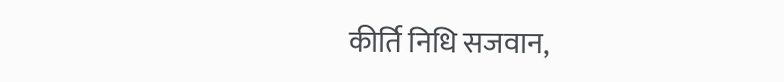कीर्ति निधि सजवान,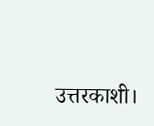उत्तरकाशी।